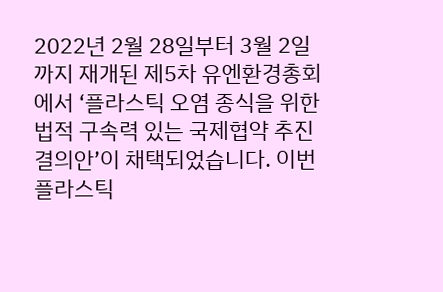2022년 2월 28일부터 3월 2일까지 재개된 제5차 유엔환경총회에서 ‘플라스틱 오염 종식을 위한 법적 구속력 있는 국제협약 추진 결의안’이 채택되었습니다. 이번 플라스틱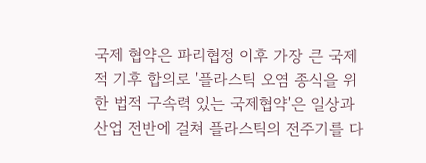국제 협약은 파리협정 이후 가장 큰 국제적 기후 합의로 '플라스틱 오염 종식을 위한 법적 구속력 있는 국제협약'은 일상과 산업 전반에 걸쳐 플라스틱의 전주기를 다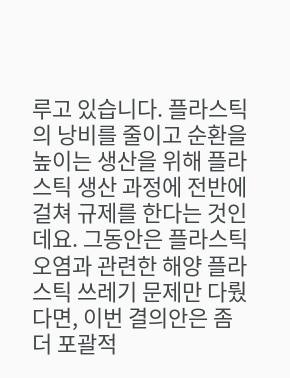루고 있습니다. 플라스틱의 낭비를 줄이고 순환을 높이는 생산을 위해 플라스틱 생산 과정에 전반에 걸쳐 규제를 한다는 것인데요. 그동안은 플라스틱 오염과 관련한 해양 플라스틱 쓰레기 문제만 다뤘다면, 이번 결의안은 좀 더 포괄적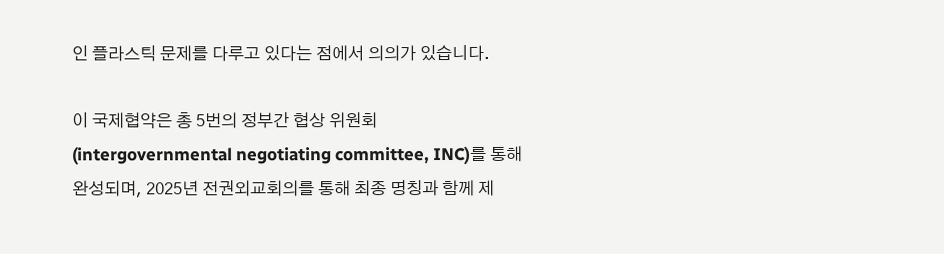인 플라스틱 문제를 다루고 있다는 점에서 의의가 있습니다.

이 국제협약은 총 5번의 정부간 협상 위원회 (intergovernmental negotiating committee, INC)를 통해 완성되며, 2025년 전권외교회의를 통해 최종 명칭과 함께 제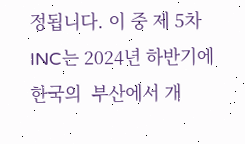정됩니다. 이 중 제 5차 INC는 2024년 하반기에 한국의  부산에서 개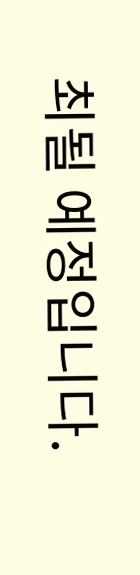최될 예정입니다.